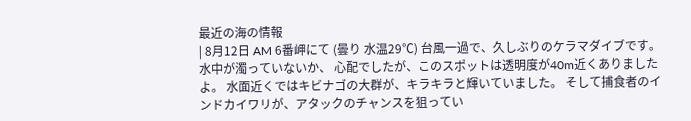最近の海の情報
| 8月12日 AM 6番岬にて (曇り 水温29℃) 台風一過で、久しぶりのケラマダイブです。水中が濁っていないか、 心配でしたが、このスポットは透明度が40m近くありましたよ。 水面近くではキビナゴの大群が、キラキラと輝いていました。 そして捕食者のインドカイワリが、アタックのチャンスを狙ってい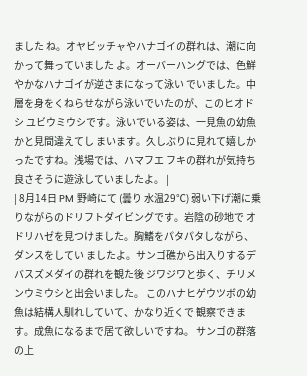ました ね。オヤビッチャやハナゴイの群れは、潮に向かって舞っていました よ。オーバーハングでは、色鮮やかなハナゴイが逆さまになって泳い でいました。中層を身をくねらせながら泳いでいたのが、このヒオドシ ユビウミウシです。泳いでいる姿は、一見魚の幼魚かと見間違えてし まいます。久しぶりに見れて嬉しかったですね。浅場では、ハマフエ フキの群れが気持ち良さそうに遊泳していましたよ。 |
| 8月14日 PM 野崎にて (曇り 水温29℃) 弱い下げ潮に乗りながらのドリフトダイビングです。岩陰の砂地で オドリハゼを見つけました。胸鰭をパタパタしながら、ダンスをしてい ましたよ。サンゴ礁から出入りするデバスズメダイの群れを観た後 ジワジワと歩く、チリメンウミウシと出会いました。 このハナヒゲウツボの幼魚は結構人馴れしていて、かなり近くで 観察できます。成魚になるまで居て欲しいですね。 サンゴの群落の上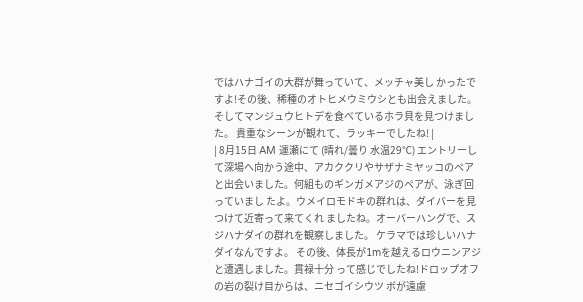ではハナゴイの大群が舞っていて、メッチャ美し かったですよ!その後、稀種のオトヒメウミウシとも出会えました。 そしてマンジュウヒトデを食べているホラ貝を見つけました。 貴重なシーンが観れて、ラッキーでしたね! |
| 8月15日 AM 運瀬にて (晴れ/曇り 水温29℃) エントリーして深場へ向かう途中、アカククリやサザナミヤッコのペア と出会いました。何組ものギンガメアジのペアが、泳ぎ回っていまし たよ。ウメイロモドキの群れは、ダイバーを見つけて近寄って来てくれ ましたね。オーバーハングで、スジハナダイの群れを観察しました。 ケラマでは珍しいハナダイなんですよ。 その後、体長が1mを越えるロウニンアジと遭遇しました。貫禄十分 って感じでしたね!ドロップオフの岩の裂け目からは、ニセゴイシウツ ボが遠慮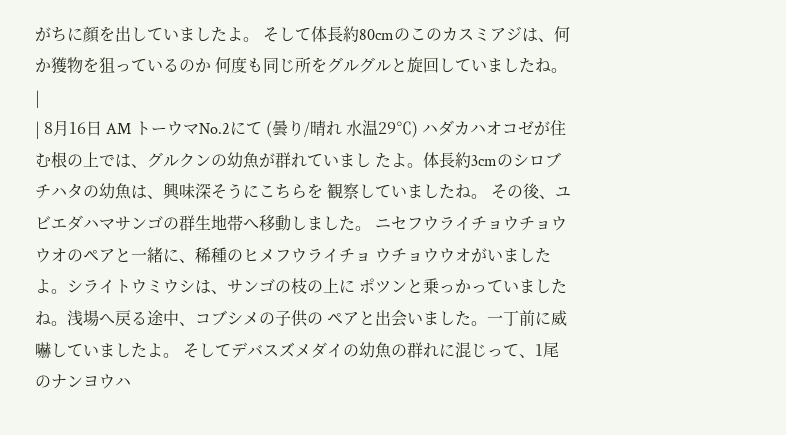がちに顔を出していましたよ。 そして体長約80cmのこのカスミアジは、何か獲物を狙っているのか 何度も同じ所をグルグルと旋回していましたね。 |
| 8月16日 AM トーウマNo.2にて (曇り/晴れ 水温29℃) ハダカハオコゼが住む根の上では、グルクンの幼魚が群れていまし たよ。体長約3cmのシロブチハタの幼魚は、興味深そうにこちらを 観察していましたね。 その後、ユビエダハマサンゴの群生地帯へ移動しました。 ニセフウライチョウチョウウオのペアと一緒に、稀種のヒメフウライチョ ウチョウウオがいましたよ。シライトウミウシは、サンゴの枝の上に ポツンと乗っかっていましたね。浅場へ戻る途中、コブシメの子供の ペアと出会いました。一丁前に威嚇していましたよ。 そしてデバスズメダイの幼魚の群れに混じって、1尾のナンヨウハ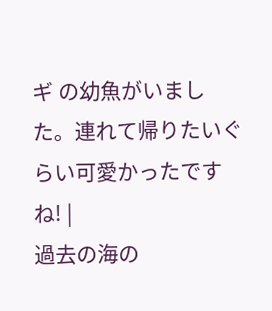ギ の幼魚がいました。連れて帰りたいぐらい可愛かったですね! |
過去の海の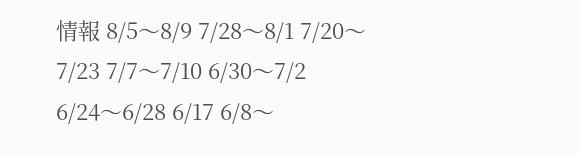情報 8/5〜8/9 7/28〜8/1 7/20〜7/23 7/7〜7/10 6/30〜7/2
6/24〜6/28 6/17 6/8〜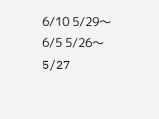6/10 5/29〜6/5 5/26〜5/27